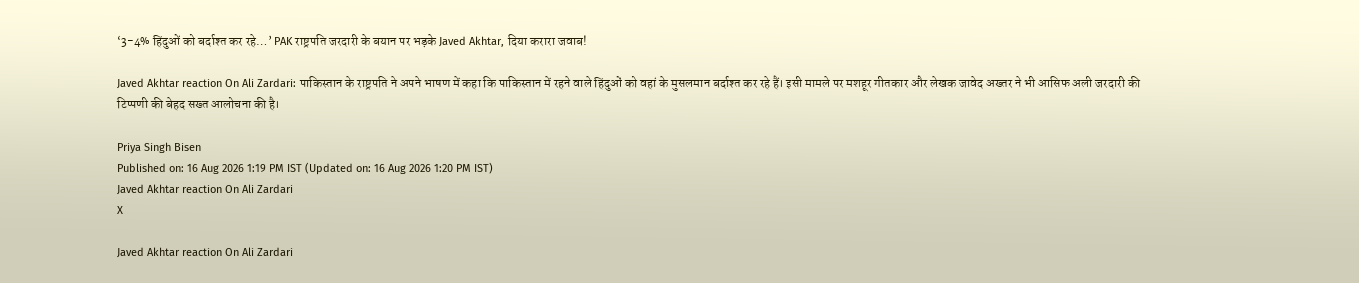‘3-4% हिंदुओं को बर्दाश्त कर रहे…’ PAK राष्ट्रपति जरदारी के बयान पर भड़के Javed Akhtar, दिया करारा जवाब!

Javed Akhtar reaction On Ali Zardari: पाकिस्तान के राष्ट्रपति ने अपने भाषण में कहा कि पाकिस्तान में रहने वाले हिंदुओं को वहां के मुसलमान बर्दाश्त कर रहे हैं। इसी मामले पर मशहूर गीतकार और लेखक जावेद अख्तर ने भी आसिफ अली जरदारी की टिप्पणी की बेहद सख्त आलोचना की है।

Priya Singh Bisen
Published on: 16 Aug 2026 1:19 PM IST (Updated on: 16 Aug 2026 1:20 PM IST)
Javed Akhtar reaction On Ali Zardari
X

Javed Akhtar reaction On Ali Zardari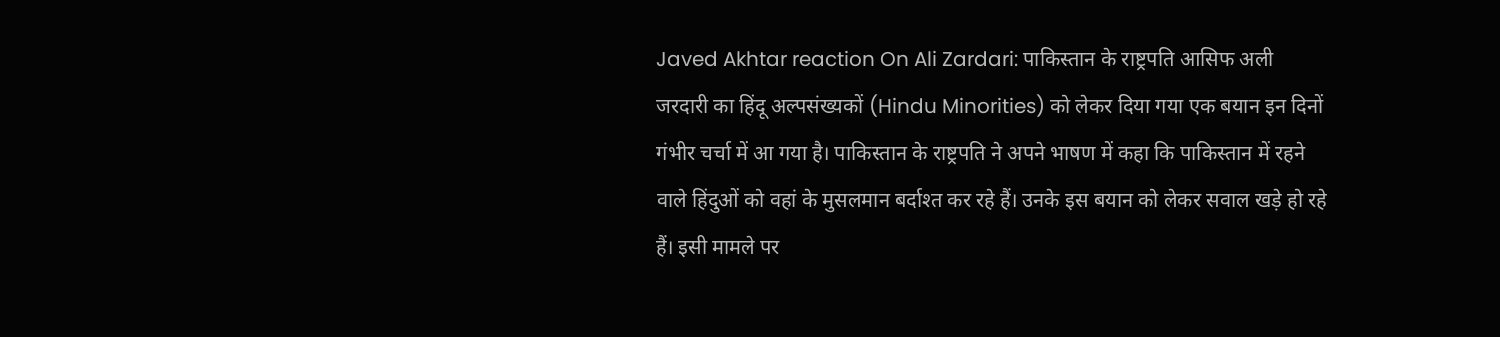Javed Akhtar reaction On Ali Zardari: पाकिस्तान के राष्ट्रपति आसिफ अली जरदारी का हिंदू अल्पसंख्यकों (Hindu Minorities) को लेकर दिया गया एक बयान इन दिनों गंभीर चर्चा में आ गया है। पाकिस्तान के राष्ट्रपति ने अपने भाषण में कहा कि पाकिस्तान में रहने वाले हिंदुओं को वहां के मुसलमान बर्दाश्त कर रहे हैं। उनके इस बयान को लेकर सवाल खड़े हो रहे हैं। इसी मामले पर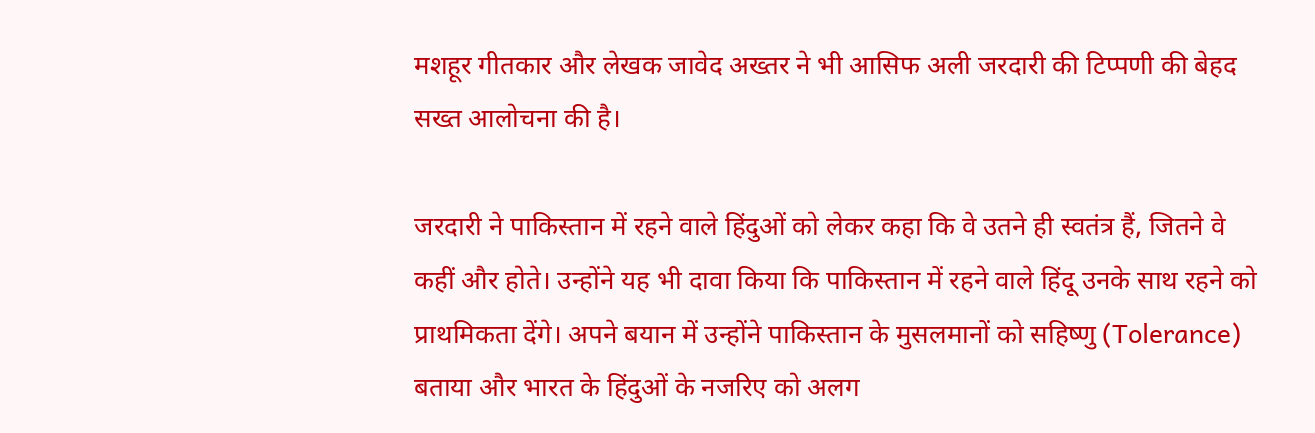मशहूर गीतकार और लेखक जावेद अख्तर ने भी आसिफ अली जरदारी की टिप्पणी की बेहद सख्त आलोचना की है।

जरदारी ने पाकिस्तान में रहने वाले हिंदुओं को लेकर कहा कि वे उतने ही स्वतंत्र हैं, जितने वे कहीं और होते। उन्होंने यह भी दावा किया कि पाकिस्तान में रहने वाले हिंदू उनके साथ रहने को प्राथमिकता देंगे। अपने बयान में उन्होंने पाकिस्तान के मुसलमानों को सहिष्णु (Tolerance) बताया और भारत के हिंदुओं के नजरिए को अलग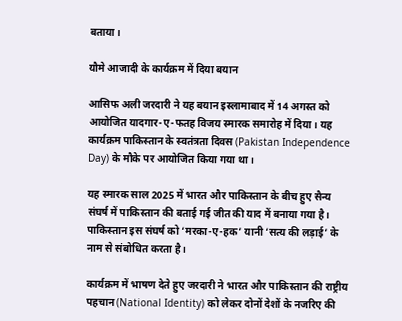बताया।

यौमे आजादी के कार्यक्रम में दिया बयान

आसिफ अली जरदारी ने यह बयान इस्लामाबाद में 14 अगस्त को आयोजित यादगार-ए-फतह विजय स्मारक समारोह में दिया। यह कार्यक्रम पाकिस्तान के स्वतंत्रता दिवस (Pakistan Independence Day) के मौके पर आयोजित किया गया था।

यह स्मारक साल 2025 में भारत और पाकिस्तान के बीच हुए सैन्य संघर्ष में पाकिस्तान की बताई गई जीत की याद में बनाया गया है। पाकिस्तान इस संघर्ष को ‘मरका-ए-हक’ यानी ‘सत्य की लड़ाई’ के नाम से संबोधित करता है।

कार्यक्रम में भाषण देते हुए जरदारी ने भारत और पाकिस्तान की राष्ट्रीय पहचान (National Identity) को लेकर दोनों देशों के नजरिए की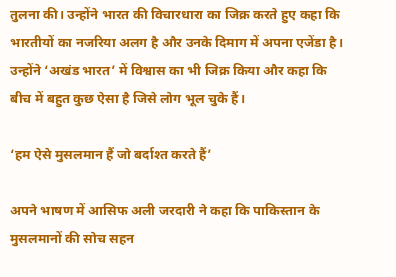तुलना की। उन्होंने भारत की विचारधारा का जिक्र करते हुए कहा कि भारतीयों का नजरिया अलग है और उनके दिमाग में अपना एजेंडा है। उन्होंने ‘अखंड भारत’ में विश्वास का भी जिक्र किया और कहा कि बीच में बहुत कुछ ऐसा है जिसे लोग भूल चुके हैं।

‘हम ऐसे मुसलमान हैं जो बर्दाश्त करते हैं’

अपने भाषण में आसिफ अली जरदारी ने कहा कि पाकिस्तान के मुसलमानों की सोच सहन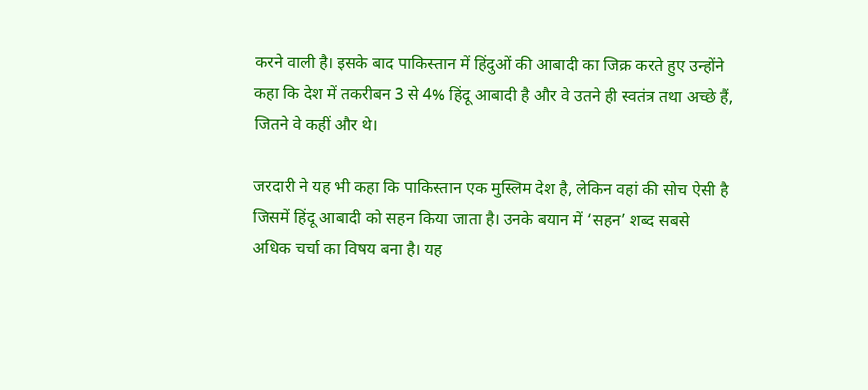करने वाली है। इसके बाद पाकिस्तान में हिंदुओं की आबादी का जिक्र करते हुए उन्होंने कहा कि देश में तकरीबन 3 से 4% हिंदू आबादी है और वे उतने ही स्वतंत्र तथा अच्छे हैं, जितने वे कहीं और थे।

जरदारी ने यह भी कहा कि पाकिस्तान एक मुस्लिम देश है, लेकिन वहां की सोच ऐसी है जिसमें हिंदू आबादी को सहन किया जाता है। उनके बयान में ‘सहन’ शब्द सबसे अधिक चर्चा का विषय बना है। यह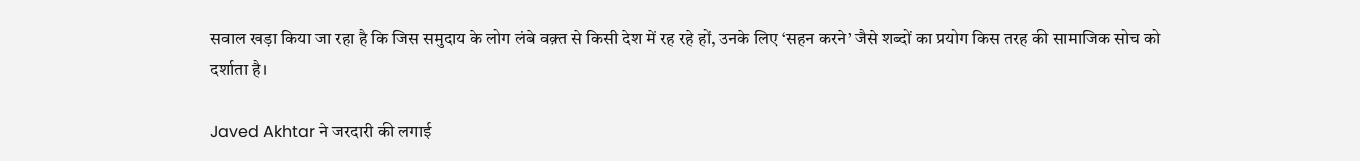सवाल खड़ा किया जा रहा है कि जिस समुदाय के लोग लंबे वक़्त से किसी देश में रह रहे हों, उनके लिए ‘सहन करने’ जैसे शब्दों का प्रयोग किस तरह की सामाजिक सोच को दर्शाता है।

Javed Akhtar ने जरदारी की लगाई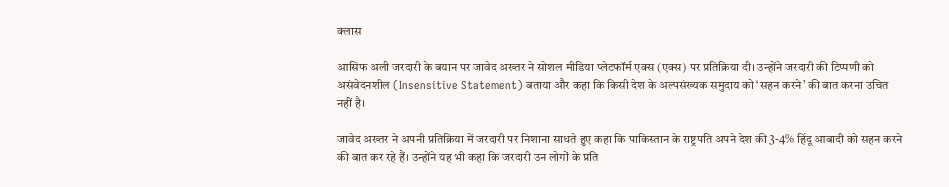क्लास

आसिफ अली जरदारी के बयान पर जावेद अख्तर ने सोशल मीडिया प्लेटफॉर्म एक्स (एक्स) पर प्रतिक्रिया दी। उन्होंने जरदारी की टिप्पणी को असंवेदनशील (Insensitive Statement) बताया और कहा कि किसी देश के अल्पसंख्यक समुदाय को ‘सहन करने’ की बात करना उचित नहीं है।

जावेद अख्तर ने अपनी प्रतिक्रिया में जरदारी पर निशाना साधते हुए कहा कि पाकिस्तान के राष्ट्रपति अपने देश की 3-4% हिंदू आबादी को सहन करने की बात कर रहे हैं। उन्होंने यह भी कहा कि जरदारी उन लोगों के प्रति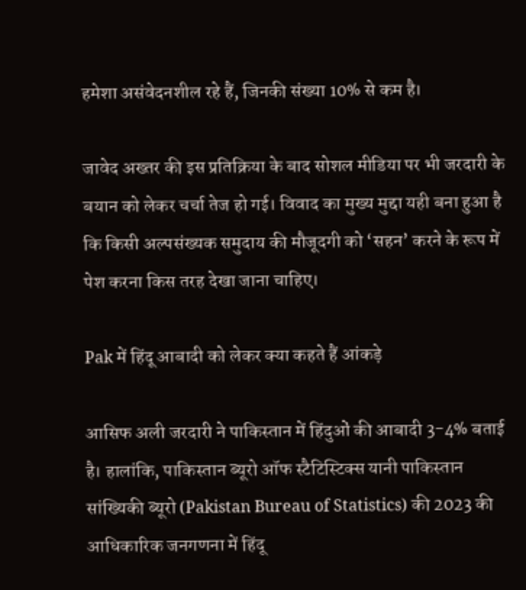हमेशा असंवेदनशील रहे हैं, जिनकी संख्या 10% से कम है।

जावेद अख्तर की इस प्रतिक्रिया के बाद सोशल मीडिया पर भी जरदारी के बयान को लेकर चर्चा तेज हो गई। विवाद का मुख्य मुद्दा यही बना हुआ है कि किसी अल्पसंख्यक समुदाय की मौजूदगी को ‘सहन’ करने के रूप में पेश करना किस तरह देखा जाना चाहिए।

Pak में हिंदू आबादी को लेकर क्या कहते हैं आंकड़े

आसिफ अली जरदारी ने पाकिस्तान में हिंदुओं की आबादी 3-4% बताई है। हालांकि, पाकिस्तान ब्यूरो ऑफ स्टैटिस्टिक्स यानी पाकिस्तान सांख्यिकी ब्यूरो (Pakistan Bureau of Statistics) की 2023 की आधिकारिक जनगणना में हिंदू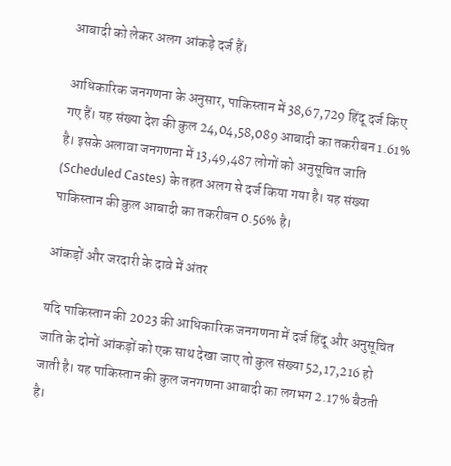आबादी को लेकर अलग आंकड़े दर्ज हैं।

आधिकारिक जनगणना के अनुसार, पाकिस्तान में 38,67,729 हिंदू दर्ज किए गए हैं। यह संख्या देश की कुल 24,04,58,089 आबादी का तकरीबन 1.61% है। इसके अलावा जनगणना में 13,49,487 लोगों को अनुसूचित जाति (Scheduled Castes) के तहत अलग से दर्ज किया गया है। यह संख्या पाकिस्तान की कुल आबादी का तकरीबन 0.56% है।

आंकड़ों और जरदारी के दावे में अंतर

यदि पाकिस्तान की 2023 की आधिकारिक जनगणना में दर्ज हिंदू और अनुसूचित जाति के दोनों आंकड़ों को एक साथ देखा जाए तो कुल संख्या 52,17,216 हो जाती है। यह पाकिस्तान की कुल जनगणना आबादी का लगभग 2.17% बैठती है।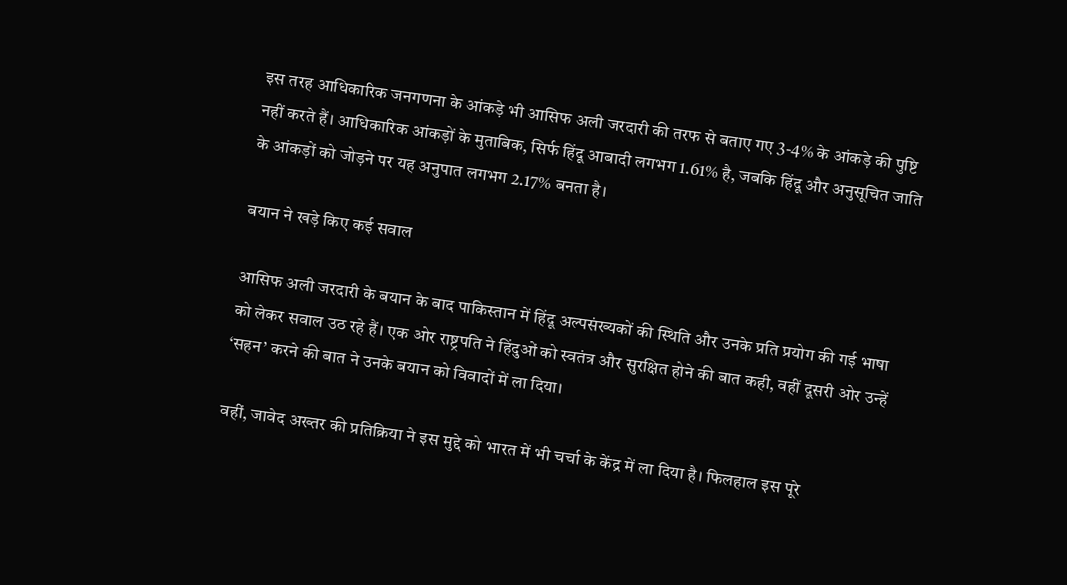इस तरह आधिकारिक जनगणना के आंकड़े भी आसिफ अली जरदारी की तरफ से बताए गए 3-4% के आंकड़े की पुष्टि नहीं करते हैं। आधिकारिक आंकड़ों के मुताबिक, सिर्फ हिंदू आबादी लगभग 1.61% है, जबकि हिंदू और अनुसूचित जाति के आंकड़ों को जोड़ने पर यह अनुपात लगभग 2.17% बनता है।

बयान ने खड़े किए कई सवाल

आसिफ अली जरदारी के बयान के बाद पाकिस्तान में हिंदू अल्पसंख्यकों की स्थिति और उनके प्रति प्रयोग की गई भाषा को लेकर सवाल उठ रहे हैं। एक ओर राष्ट्रपति ने हिंदुओं को स्वतंत्र और सुरक्षित होने की बात कही, वहीं दूसरी ओर उन्हें ‘सहन’ करने की बात ने उनके बयान को विवादों में ला दिया।

वहीं, जावेद अख्तर की प्रतिक्रिया ने इस मुद्दे को भारत में भी चर्चा के केंद्र में ला दिया है। फिलहाल इस पूरे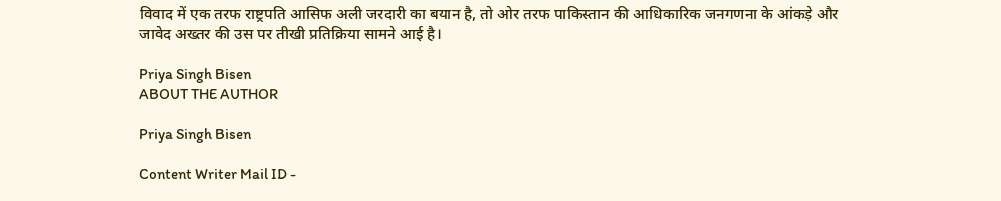विवाद में एक तरफ राष्ट्रपति आसिफ अली जरदारी का बयान है, तो ओर तरफ पाकिस्तान की आधिकारिक जनगणना के आंकड़े और जावेद अख्तर की उस पर तीखी प्रतिक्रिया सामने आई है।

Priya Singh Bisen
ABOUT THE AUTHOR

Priya Singh Bisen

Content Writer Mail ID -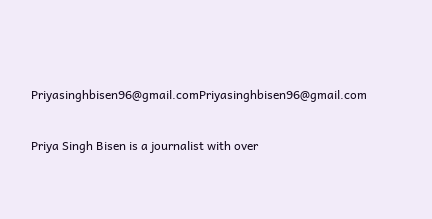Priyasinghbisen96@gmail.comPriyasinghbisen96@gmail.com

Priya Singh Bisen is a journalist with over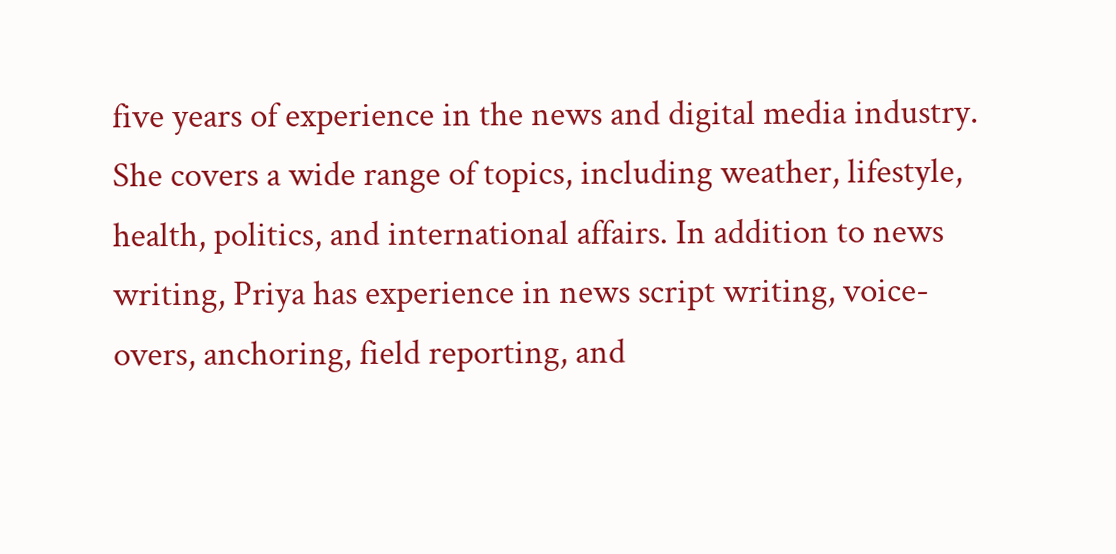five years of experience in the news and digital media industry. She covers a wide range of topics, including weather, lifestyle, health, politics, and international affairs. In addition to news writing, Priya has experience in news script writing, voice-overs, anchoring, field reporting, and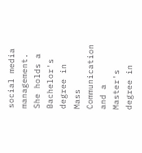social media management. She holds a Bachelor's degree in Mass Communication and a Master's degree in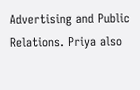Advertising and Public Relations. Priya also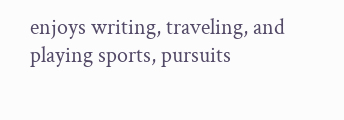enjoys writing, traveling, and playing sports, pursuits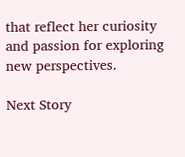that reflect her curiosity and passion for exploring new perspectives.

Next Story